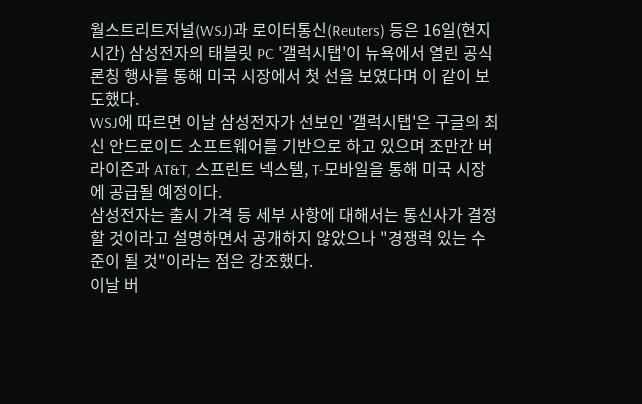월스트리트저널(WSJ)과 로이터통신(Reuters) 등은 16일(현지시간) 삼성전자의 태블릿 PC '갤럭시탭'이 뉴욕에서 열린 공식 론칭 행사를 통해 미국 시장에서 첫 선을 보였다며 이 같이 보도했다.
WSJ에 따르면 이날 삼성전자가 선보인 '갤럭시탭'은 구글의 최신 안드로이드 소프트웨어를 기반으로 하고 있으며 조만간 버라이즌과 AT&T, 스프린트 넥스텔, T-모바일을 통해 미국 시장에 공급될 예정이다.
삼성전자는 출시 가격 등 세부 사항에 대해서는 통신사가 결정할 것이라고 설명하면서 공개하지 않았으나 "경쟁력 있는 수준이 될 것"이라는 점은 강조했다.
이날 버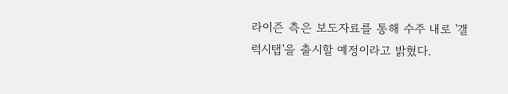라이즌 측은 보도자료를 통해 수주 내로 '갤럭시탭'을 출시할 예정이라고 밝혔다.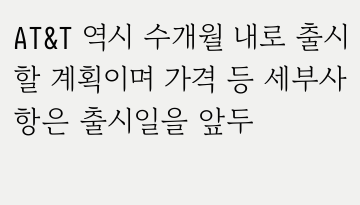AT&T 역시 수개월 내로 출시할 계획이며 가격 등 세부사항은 출시일을 앞두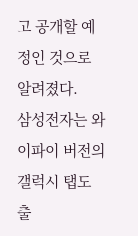고 공개할 예정인 것으로 알려졌다.
삼성전자는 와이파이 버전의 갤럭시 탭도 출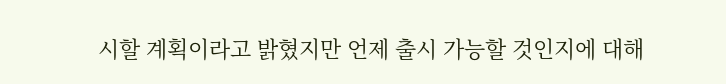시할 계획이라고 밝혔지만 언제 출시 가능할 것인지에 대해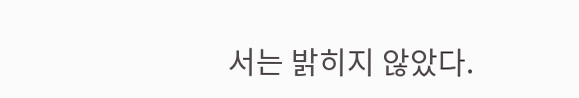서는 밝히지 않았다.